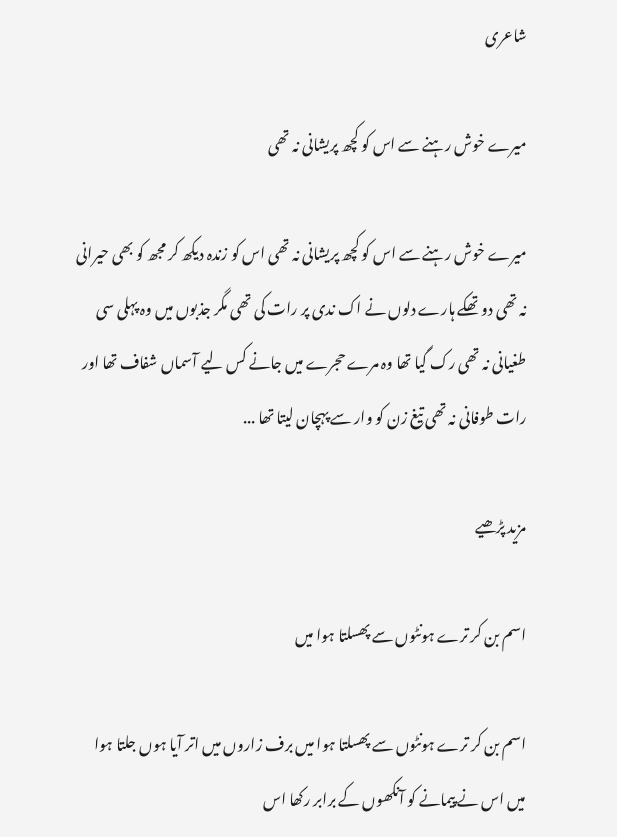شاعری

میرے خوش رہنے سے اس کو کچھ پریشانی نہ تھی

میرے خوش رہنے سے اس کو کچھ پریشانی نہ تھی اس کو زندہ دیکھ کر مجھ کو بھی حیرانی نہ تھی دو تھکے ہارے دلوں نے اک ندی پر رات کی تھی مگر جذبوں میں وہ پہلی سی طغیانی نہ تھی رک گیا تھا وہ مرے حجرے میں جانے کس لیے آسماں شفاف تھا اور رات طوفانی نہ تھی تیغ زن کو وار سے پہچان لیتا تھا ...

مزید پڑھیے

اسم بن کر ترے ہونٹوں سے پھسلتا ہوا میں

اسم بن کر ترے ہونٹوں سے پھسلتا ہوا میں برف زاروں میں اتر آیا ہوں جلتا ہوا میں اس نے پیمانے کو آنکھوں کے برابر رکھا اس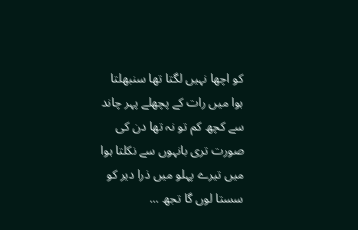کو اچھا نہیں لگتا تھا سنبھلتا ہوا میں رات کے پچھلے پہر چاند سے کچھ کم تو نہ تھا دن کی صورت تری بانہوں سے نکلتا ہوا میں تیرے پہلو میں ذرا دیر کو سستا لوں گا تجھ ...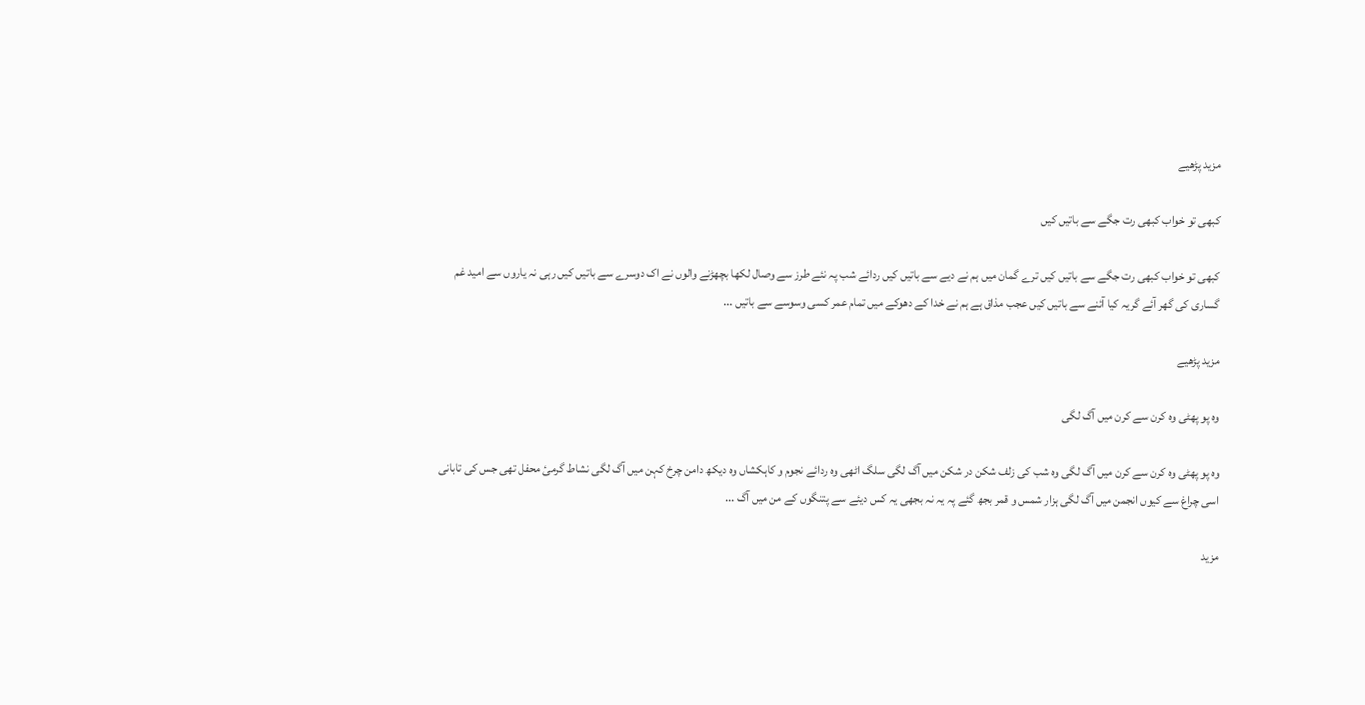مزید پڑھیے

کبھی تو خواب کبھی رت جگے سے باتیں کیں

کبھی تو خواب کبھی رت جگے سے باتیں کیں ترے گمان میں ہم نے دیے سے باتیں کیں ردائے شب پہ نئے طرز سے وصال لکھا بچھڑنے والوں نے اک دوسرے سے باتیں کیں رہی نہ یاروں سے امید غم گساری کی گھر آئے گریہ کیا آئنے سے باتیں کیں عجب مذاق ہے ہم نے خدا کے دھوکے میں تمام عمر کسی وسوسے سے باتیں ...

مزید پڑھیے

وہ پو پھٹی وہ کرن سے کرن میں آگ لگی

وہ پو پھٹی وہ کرن سے کرن میں آگ لگی وہ شب کی زلف شکن در شکن میں آگ لگی سلگ اٹھی وہ ردائے نجوم و کاہکشاں وہ دیکھ دامن چرخ کہن میں آگ لگی نشاط گرمیٔ محفل تھی جس کی تابانی اسی چراغ سے کیوں انجمن میں آگ لگی ہزار شمس و قمر بجھ گئے پہ یہ نہ بجھی یہ کس دیئے سے پتنگوں کے من میں آگ ...

مزید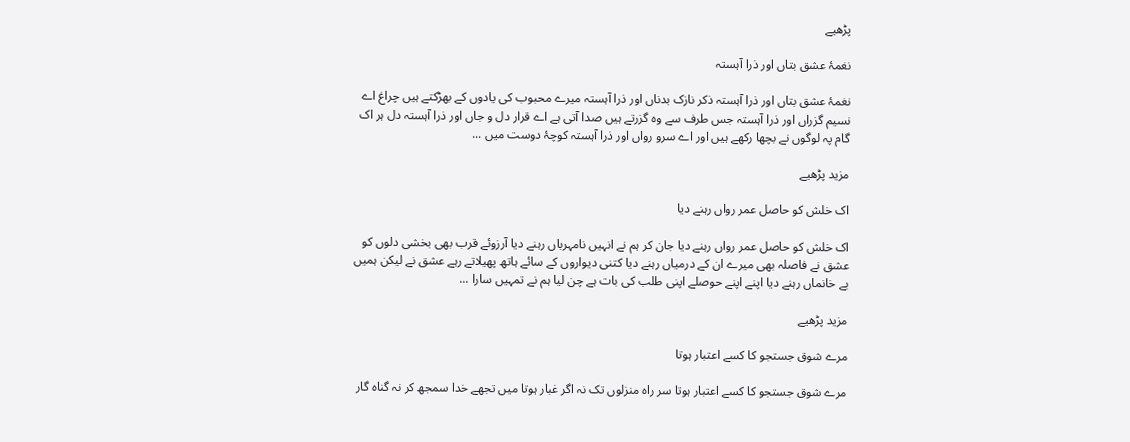پڑھیے

نغمۂ عشق بتاں اور ذرا آہستہ

نغمۂ عشق بتاں اور ذرا آہستہ ذکر نازک بدناں اور ذرا آہستہ میرے محبوب کی یادوں کے بھڑکتے ہیں چراغ اے نسیم گزراں اور ذرا آہستہ جس طرف سے وہ گزرتے ہیں صدا آتی ہے اے قرار دل و جاں اور ذرا آہستہ دل ہر اک گام پہ لوگوں نے بچھا رکھے ہیں اور اے سرو رواں اور ذرا آہستہ کوچۂ دوست میں ...

مزید پڑھیے

اک خلش کو حاصل عمر رواں رہنے دیا

اک خلش کو حاصل عمر رواں رہنے دیا جان کر ہم نے انہیں نامہرباں رہنے دیا آرزوئے قرب بھی بخشی دلوں کو عشق نے فاصلہ بھی میرے ان کے درمیاں رہنے دیا کتنی دیواروں کے سائے ہاتھ پھیلاتے رہے عشق نے لیکن ہمیں بے خانماں رہنے دیا اپنے اپنے حوصلے اپنی طلب کی بات ہے چن لیا ہم نے تمہیں سارا ...

مزید پڑھیے

مرے شوق جستجو کا کسے اعتبار ہوتا

مرے شوق جستجو کا کسے اعتبار ہوتا سر راہ منزلوں تک نہ اگر غبار ہوتا میں تجھے خدا سمجھ کر نہ گناہ گار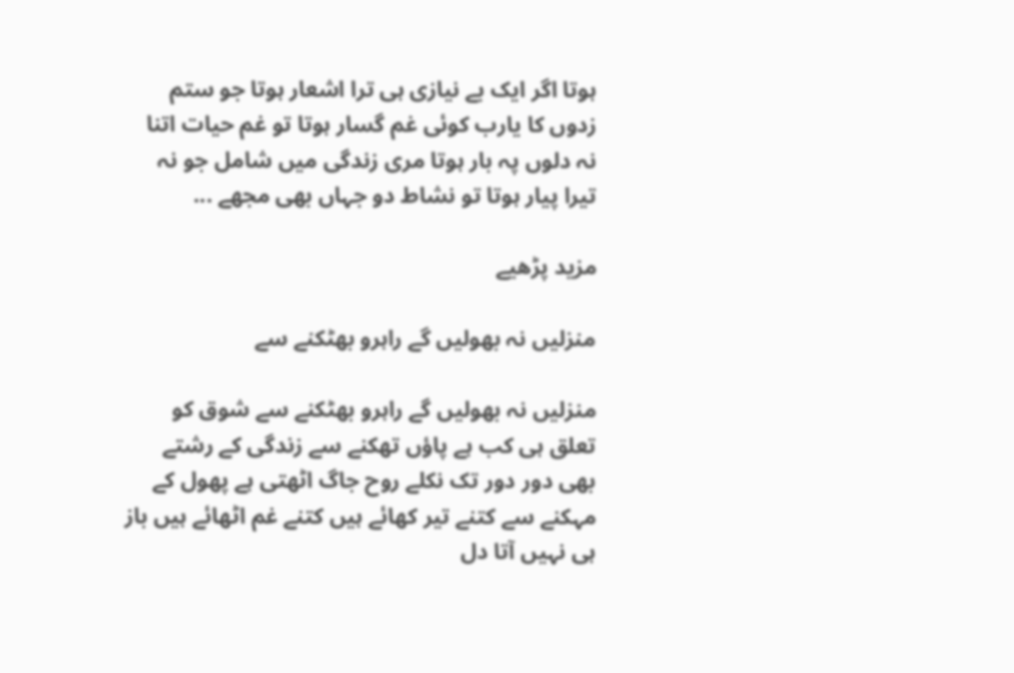ہوتا اگر ایک بے نیازی ہی ترا اشعار ہوتا جو ستم زدوں کا یارب کوئی غم گسار ہوتا تو غم حیات اتنا نہ دلوں پہ بار ہوتا مری زندگی میں شامل جو نہ تیرا پیار ہوتا تو نشاط دو جہاں بھی مجھے ...

مزید پڑھیے

منزلیں نہ بھولیں گے راہرو بھٹکنے سے

منزلیں نہ بھولیں گے راہرو بھٹکنے سے شوق کو تعلق ہی کب ہے پاؤں تھکنے سے زندگی کے رشتے بھی دور دور تک نکلے روح جاگ اٹھتی ہے پھول کے مہکنے سے کتنے تیر کھائے ہیں کتنے غم اٹھائے ہیں باز ہی نہیں آتا دل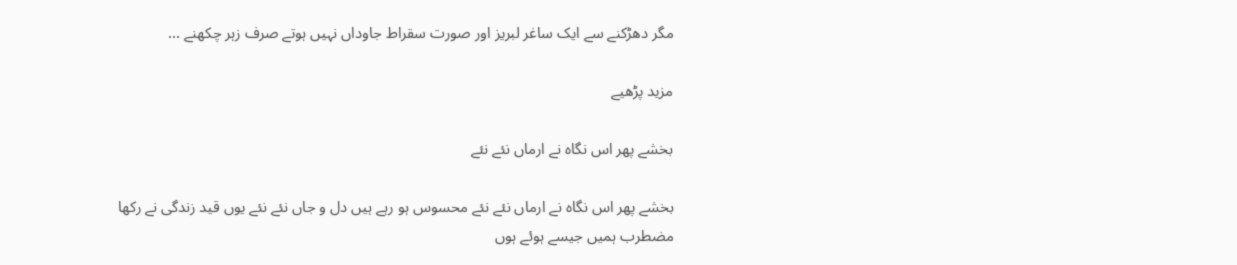مگر دھڑکنے سے ایک ساغر لبریز اور صورت سقراط جاوداں نہیں ہوتے صرف زہر چکھنے ...

مزید پڑھیے

بخشے پھر اس نگاہ نے ارماں نئے نئے

بخشے پھر اس نگاہ نے ارماں نئے نئے محسوس ہو رہے ہیں دل و جاں نئے نئے یوں قید زندگی نے رکھا مضطرب ہمیں جیسے ہوئے ہوں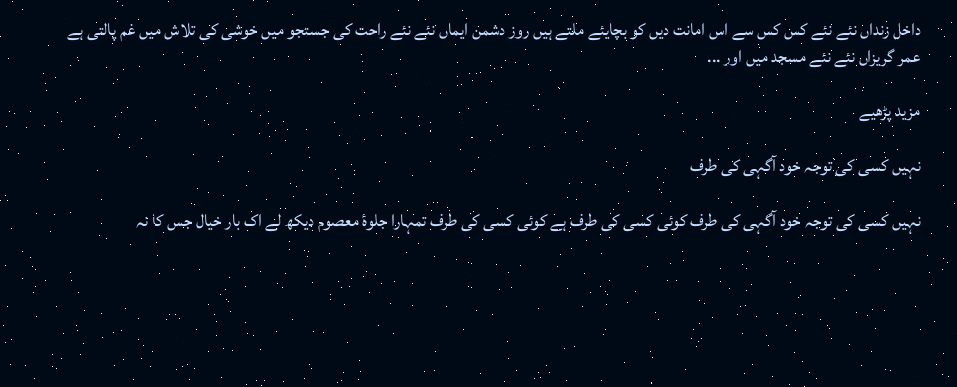داخل زنداں نئے نئے کس کس سے اس امانت دیں کو بچایئے ملتے ہیں روز دشمن ایماں نئے نئے راحت کی جستجو میں خوشی کی تلاش میں غم پالتی ہے عمر گریزاں نئے نئے مسجد میں اور ...

مزید پڑھیے

نہیں کسی کی توجہ خود آگہی کی طرف

نہیں کسی کی توجہ خود آگہی کی طرف کوئی کسی کی طرف ہے کوئی کسی کی طرف تمہارا جلوۂ معصوم دیکھ لے اک بار خیال جس کا نہ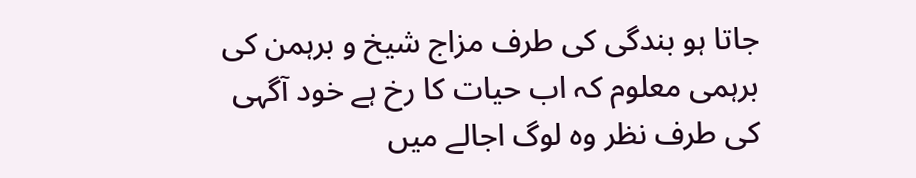جاتا ہو بندگی کی طرف مزاج شیخ و برہمن کی برہمی معلوم کہ اب حیات کا رخ ہے خود آگہی کی طرف نظر وہ لوگ اجالے میں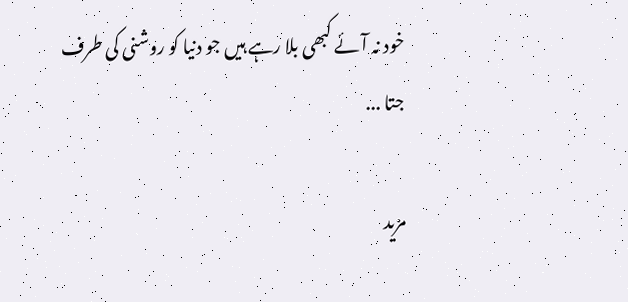خود نہ آئے کبھی بلا رہے ہیں جو دنیا کو روشنی کی طرف جتا ...

مزید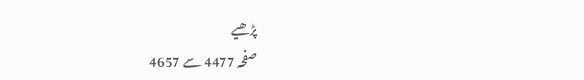پڑھیے
صفحہ 4477 سے 4657